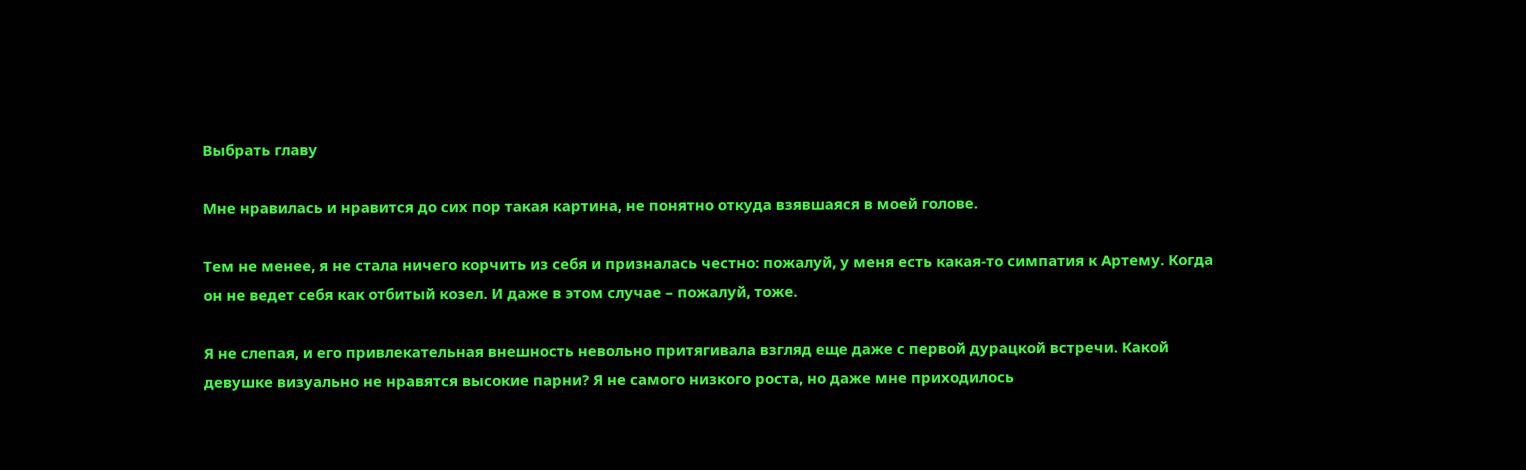Выбрать главу

Мне нравилась и нравится до сих пор такая картина, не понятно откуда взявшаяся в моей голове.

Тем не менее, я не стала ничего корчить из себя и призналась честно: пожалуй, у меня есть какая-то симпатия к Артему. Когда он не ведет себя как отбитый козел. И даже в этом случае – пожалуй, тоже.

Я не слепая, и его привлекательная внешность невольно притягивала взгляд еще даже с первой дурацкой встречи. Какой девушке визуально не нравятся высокие парни? Я не самого низкого роста, но даже мне приходилось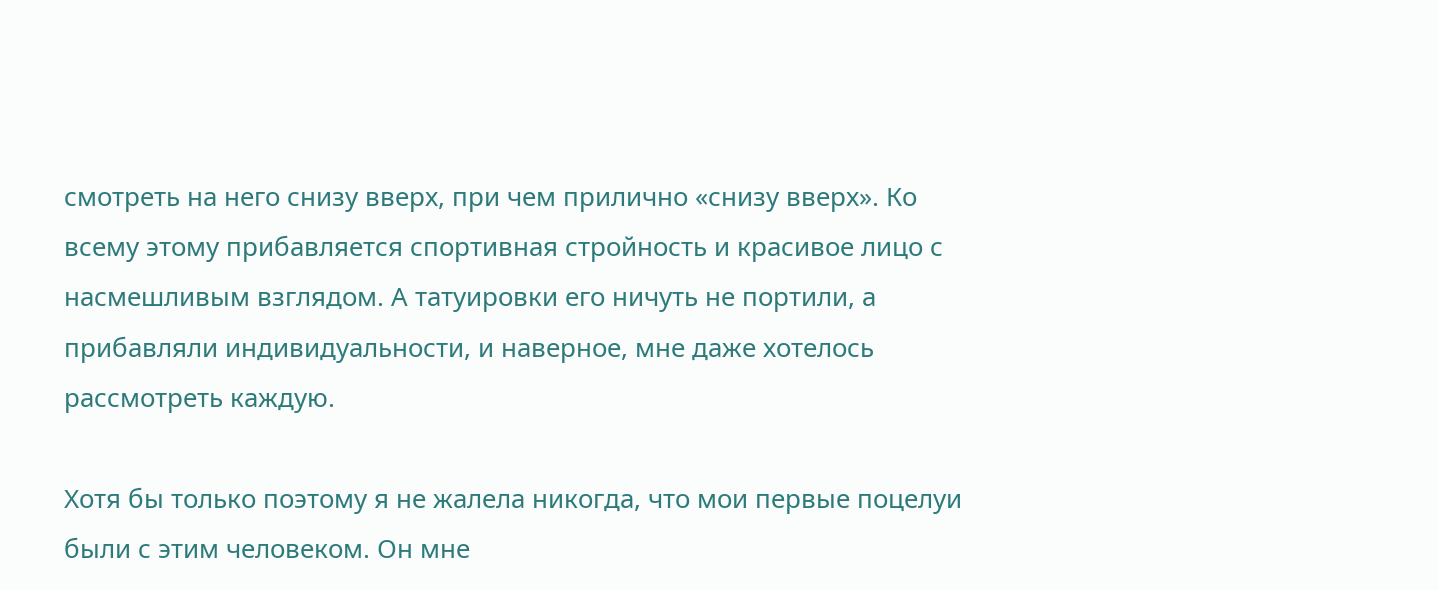смотреть на него снизу вверх, при чем прилично «снизу вверх». Ко всему этому прибавляется спортивная стройность и красивое лицо с насмешливым взглядом. А татуировки его ничуть не портили, а прибавляли индивидуальности, и наверное, мне даже хотелось рассмотреть каждую.

Хотя бы только поэтому я не жалела никогда, что мои первые поцелуи были с этим человеком. Он мне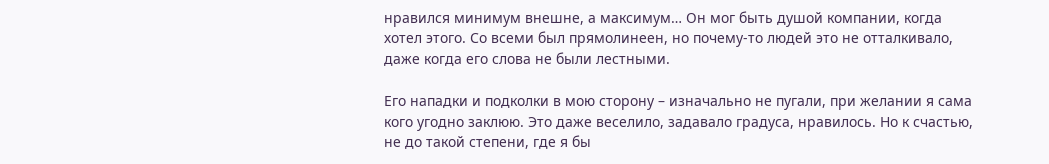нравился минимум внешне, а максимум… Он мог быть душой компании, когда хотел этого. Со всеми был прямолинеен, но почему-то людей это не отталкивало, даже когда его слова не были лестными.

Его нападки и подколки в мою сторону – изначально не пугали, при желании я сама кого угодно заклюю. Это даже веселило, задавало градуса, нравилось. Но к счастью, не до такой степени, где я бы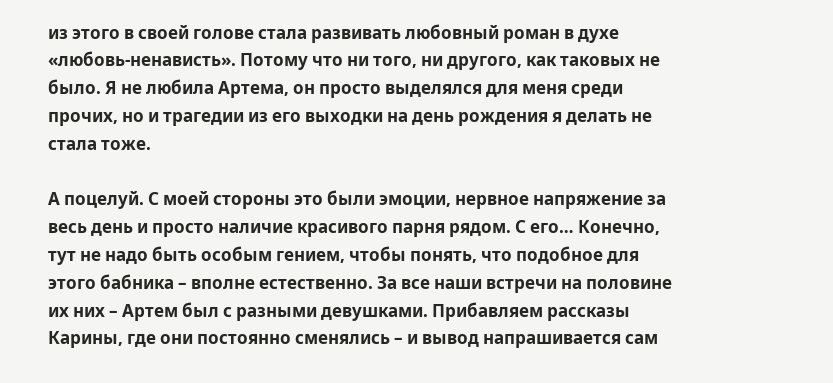из этого в своей голове стала развивать любовный роман в духе «любовь-ненависть». Потому что ни того, ни другого, как таковых не было. Я не любила Артема, он просто выделялся для меня среди прочих, но и трагедии из его выходки на день рождения я делать не стала тоже.

А поцелуй. С моей стороны это были эмоции, нервное напряжение за весь день и просто наличие красивого парня рядом. С его… Конечно, тут не надо быть особым гением, чтобы понять, что подобное для этого бабника – вполне естественно. За все наши встречи на половине их них – Артем был с разными девушками. Прибавляем рассказы Карины, где они постоянно сменялись – и вывод напрашивается сам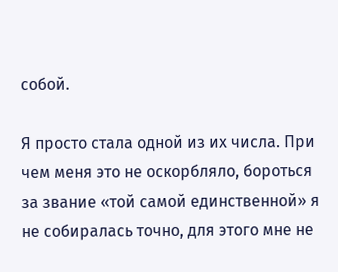собой.

Я просто стала одной из их числа. При чем меня это не оскорбляло, бороться за звание «той самой единственной» я не собиралась точно, для этого мне не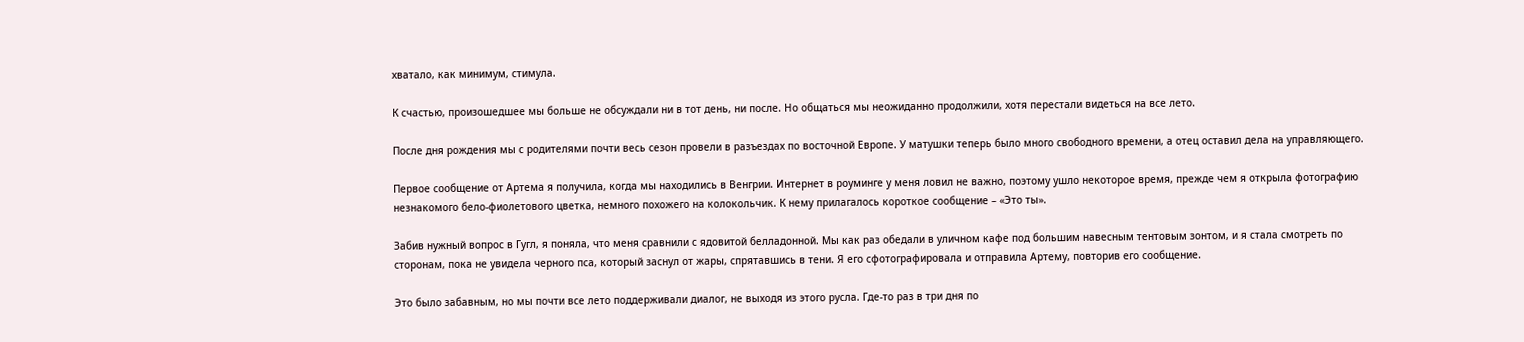хватало, как минимум, стимула.

К счастью, произошедшее мы больше не обсуждали ни в тот день, ни после. Но общаться мы неожиданно продолжили, хотя перестали видеться на все лето.

После дня рождения мы с родителями почти весь сезон провели в разъездах по восточной Европе. У матушки теперь было много свободного времени, а отец оставил дела на управляющего.

Первое сообщение от Артема я получила, когда мы находились в Венгрии. Интернет в роуминге у меня ловил не важно, поэтому ушло некоторое время, прежде чем я открыла фотографию незнакомого бело-фиолетового цветка, немного похожего на колокольчик. К нему прилагалось короткое сообщение – «Это ты».

Забив нужный вопрос в Гугл, я поняла, что меня сравнили с ядовитой белладонной. Мы как раз обедали в уличном кафе под большим навесным тентовым зонтом, и я стала смотреть по сторонам, пока не увидела черного пса, который заснул от жары, спрятавшись в тени. Я его сфотографировала и отправила Артему, повторив его сообщение.

Это было забавным, но мы почти все лето поддерживали диалог, не выходя из этого русла. Где-то раз в три дня по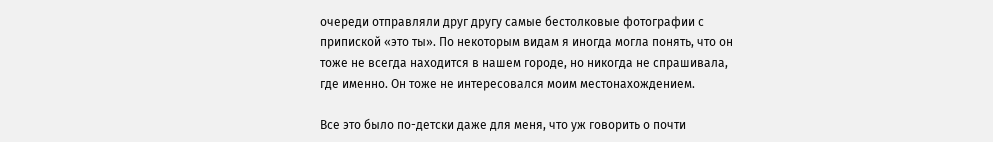очереди отправляли друг другу самые бестолковые фотографии с припиской «это ты». По некоторым видам я иногда могла понять, что он тоже не всегда находится в нашем городе, но никогда не спрашивала, где именно. Он тоже не интересовался моим местонахождением.

Все это было по-детски даже для меня, что уж говорить о почти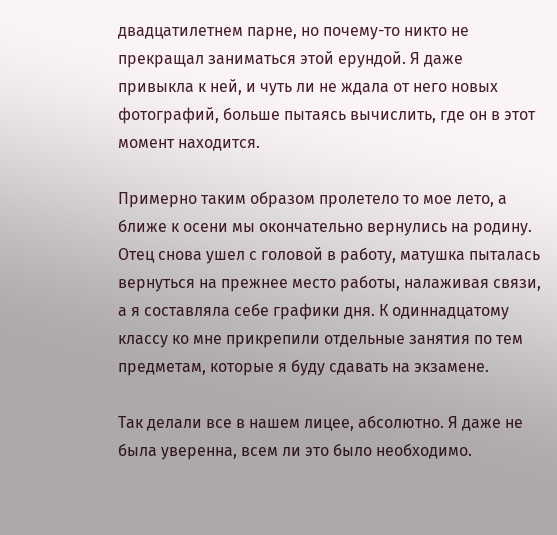двадцатилетнем парне, но почему-то никто не прекращал заниматься этой ерундой. Я даже привыкла к ней, и чуть ли не ждала от него новых фотографий, больше пытаясь вычислить, где он в этот момент находится.

Примерно таким образом пролетело то мое лето, а ближе к осени мы окончательно вернулись на родину. Отец снова ушел с головой в работу, матушка пыталась вернуться на прежнее место работы, налаживая связи, а я составляла себе графики дня. К одиннадцатому классу ко мне прикрепили отдельные занятия по тем предметам, которые я буду сдавать на экзамене.

Так делали все в нашем лицее, абсолютно. Я даже не была уверенна, всем ли это было необходимо.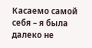Касаемо самой себя – я была далеко не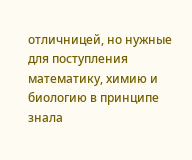отличницей, но нужные для поступления математику, химию и биологию в принципе знала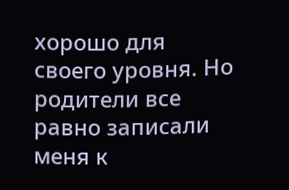хорошо для своего уровня. Но родители все равно записали меня к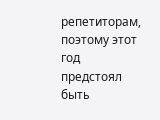репетиторам, поэтому этот год предстоял быть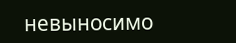невыносимо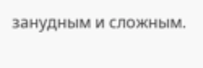занудным и сложным.